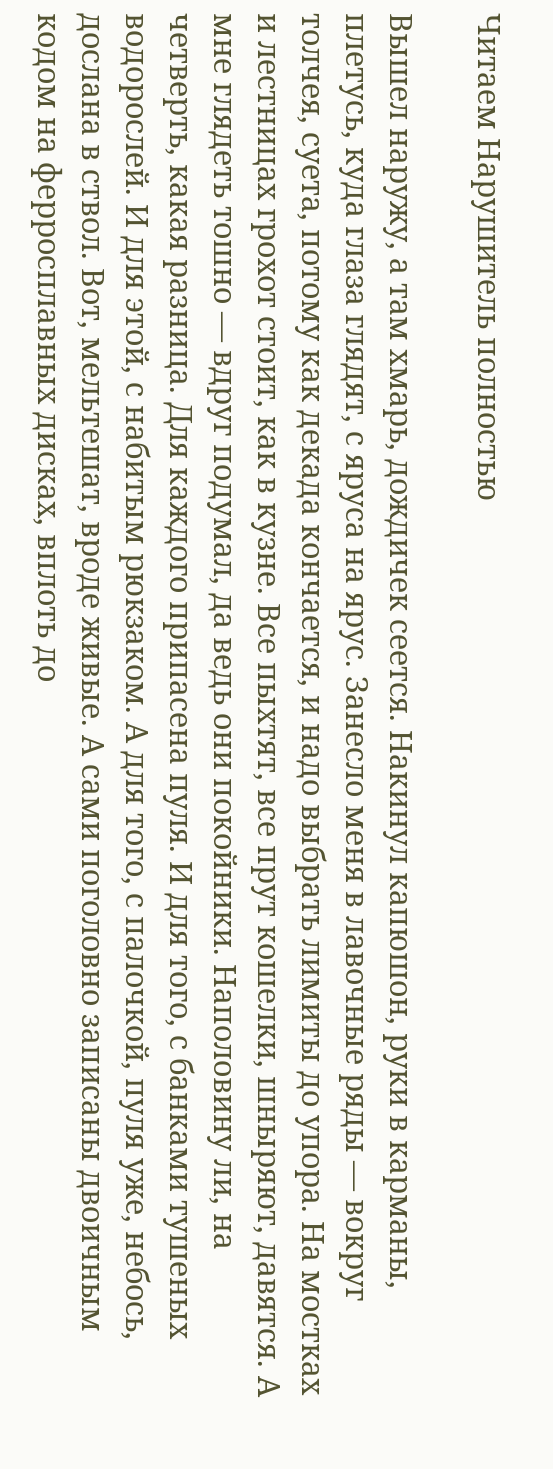Читаем Нарушитель полностью

Вышел наружу, а там хмарь, дождичек сеется. Накинул капюшон, руки в карманы, плетусь, куда глаза глядят, с яруса на ярус. Занесло меня в лавочные ряды — вокруг толчея, суета, потому как декада кончается, и надо выбрать лимиты до упора. На мостках и лестницах грохот стоит, как в кузне. Все пыхтят, все прут кошелки, шныряют, давятся. А мне глядеть тошно — вдруг подумал, да ведь они покойники. Наполовину ли, на четверть, какая разница. Для каждого припасена пуля. И для того, с банками тушеных водорослей. И для этой, с набитым рюкзаком. А для того, с палочкой, пуля уже, небось, дослана в ствол. Вот, мельтешат, вроде живые. А сами поголовно записаны двоичным кодом на ферросплавных дисках, вплоть до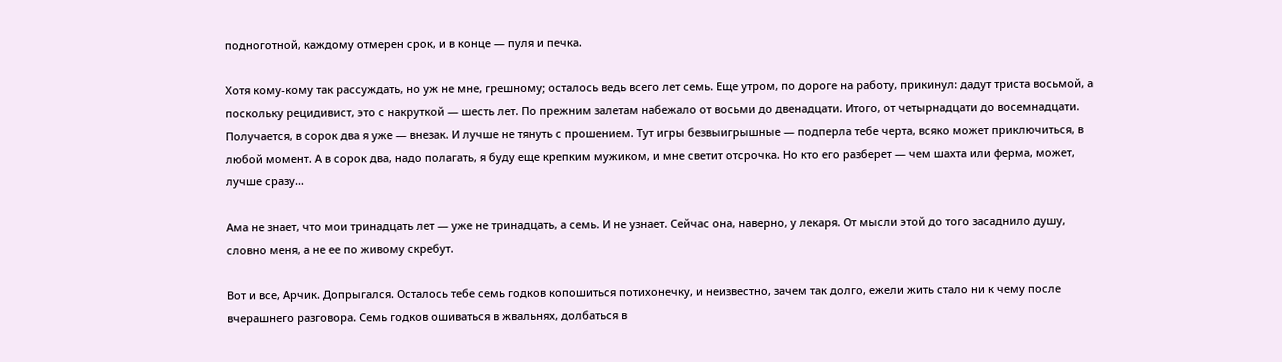подноготной, каждому отмерен срок, и в конце — пуля и печка.

Хотя кому-кому так рассуждать, но уж не мне, грешному; осталось ведь всего лет семь. Еще утром, по дороге на работу, прикинул: дадут триста восьмой, а поскольку рецидивист, это с накруткой — шесть лет. По прежним залетам набежало от восьми до двенадцати. Итого, от четырнадцати до восемнадцати. Получается, в сорок два я уже — внезак. И лучше не тянуть с прошением. Тут игры безвыигрышные — подперла тебе черта, всяко может приключиться, в любой момент. А в сорок два, надо полагать, я буду еще крепким мужиком, и мне светит отсрочка. Но кто его разберет — чем шахта или ферма, может, лучше сразу…

Ама не знает, что мои тринадцать лет — уже не тринадцать, а семь. И не узнает. Сейчас она, наверно, у лекаря. От мысли этой до того засаднило душу, словно меня, а не ее по живому скребут.

Вот и все, Арчик. Допрыгался. Осталось тебе семь годков копошиться потихонечку, и неизвестно, зачем так долго, ежели жить стало ни к чему после вчерашнего разговора. Семь годков ошиваться в жвальнях, долбаться в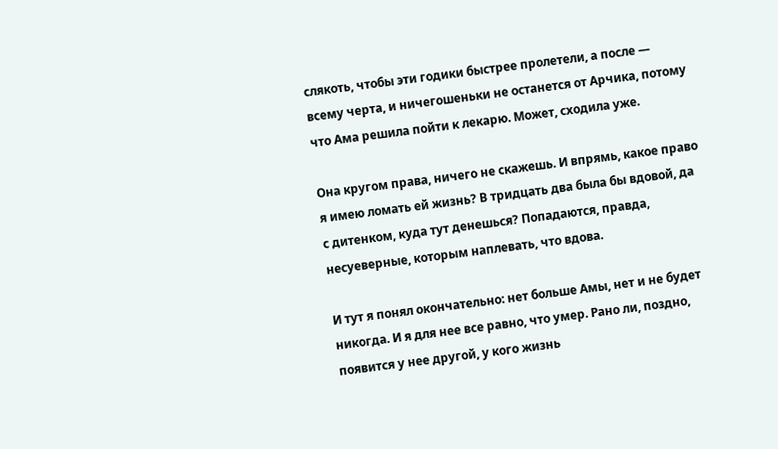слякоть, чтобы эти годики быстрее пролетели, а после — всему черта, и ничегошеньки не останется от Арчика, потому что Ама решила пойти к лекарю. Может, сходила уже.

Она кругом права, ничего не скажешь. И впрямь, какое право я имею ломать ей жизнь? В тридцать два была бы вдовой, да с дитенком, куда тут денешься? Попадаются, правда, несуеверные, которым наплевать, что вдова.

И тут я понял окончательно: нет больше Амы, нет и не будет никогда. И я для нее все равно, что умер. Рано ли, поздно, появится у нее другой, у кого жизнь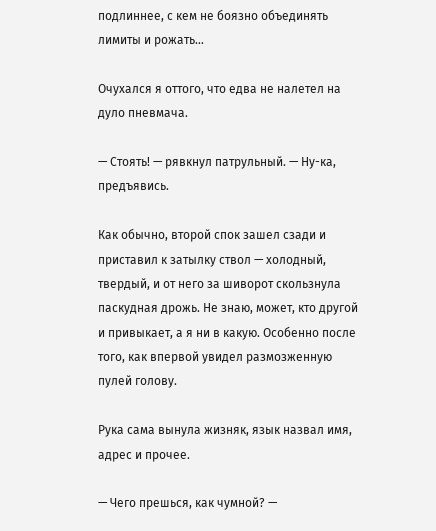подлиннее, с кем не боязно объединять лимиты и рожать…

Очухался я оттого, что едва не налетел на дуло пневмача.

— Стоять! — рявкнул патрульный. — Ну-ка, предъявись.

Как обычно, второй спок зашел сзади и приставил к затылку ствол — холодный, твердый, и от него за шиворот скользнула паскудная дрожь. Не знаю, может, кто другой и привыкает, а я ни в какую. Особенно после того, как впервой увидел размозженную пулей голову.

Рука сама вынула жизняк, язык назвал имя, адрес и прочее.

— Чего прешься, как чумной? —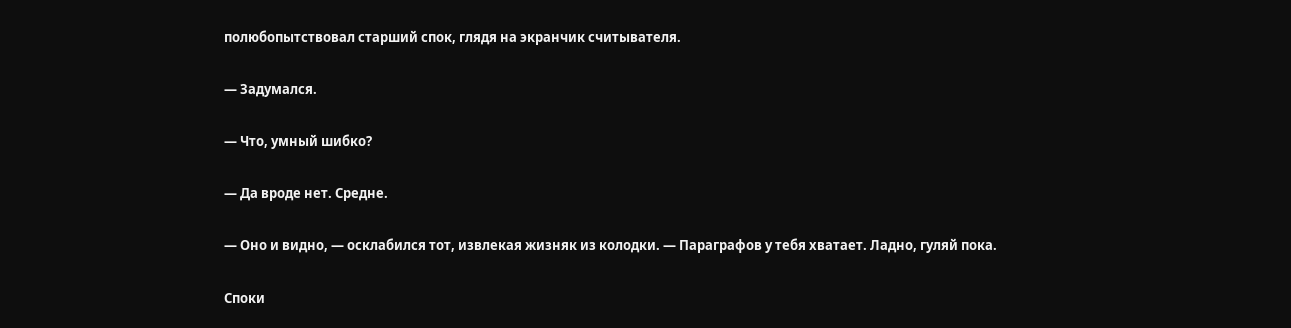полюбопытствовал старший спок, глядя на экранчик считывателя.

— Задумался.

— Что, умный шибко?

— Да вроде нет. Средне.

— Оно и видно, — осклабился тот, извлекая жизняк из колодки. — Параграфов у тебя хватает. Ладно, гуляй пока.

Споки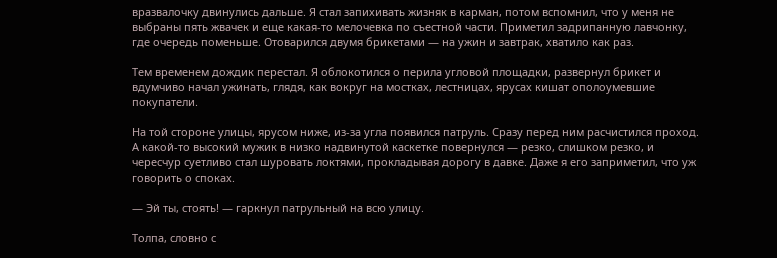вразвалочку двинулись дальше. Я стал запихивать жизняк в карман, потом вспомнил, что у меня не выбраны пять жвачек и еще какая-то мелочевка по съестной части. Приметил задрипанную лавчонку, где очередь поменьше. Отоварился двумя брикетами — на ужин и завтрак, хватило как раз.

Тем временем дождик перестал. Я облокотился о перила угловой площадки, развернул брикет и вдумчиво начал ужинать, глядя, как вокруг на мостках, лестницах, ярусах кишат ополоумевшие покупатели.

На той стороне улицы, ярусом ниже, из-за угла появился патруль. Сразу перед ним расчистился проход. А какой-то высокий мужик в низко надвинутой каскетке повернулся — резко, слишком резко, и чересчур суетливо стал шуровать локтями, прокладывая дорогу в давке. Даже я его заприметил, что уж говорить о споках.

— Эй ты, стоять! — гаркнул патрульный на всю улицу.

Толпа, словно с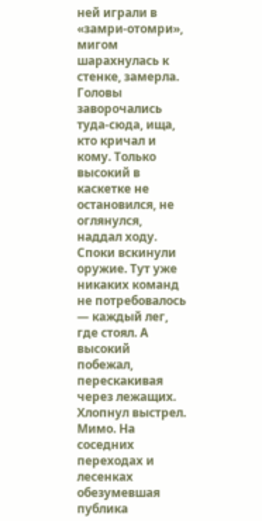ней играли в «замри-отомри», мигом шарахнулась к стенке, замерла. Головы заворочались туда-сюда, ища, кто кричал и кому. Только высокий в каскетке не остановился, не оглянулся, наддал ходу. Споки вскинули оружие. Тут уже никаких команд не потребовалось — каждый лег, где стоял. А высокий побежал, перескакивая через лежащих. Хлопнул выстрел. Мимо. На соседних переходах и лесенках обезумевшая публика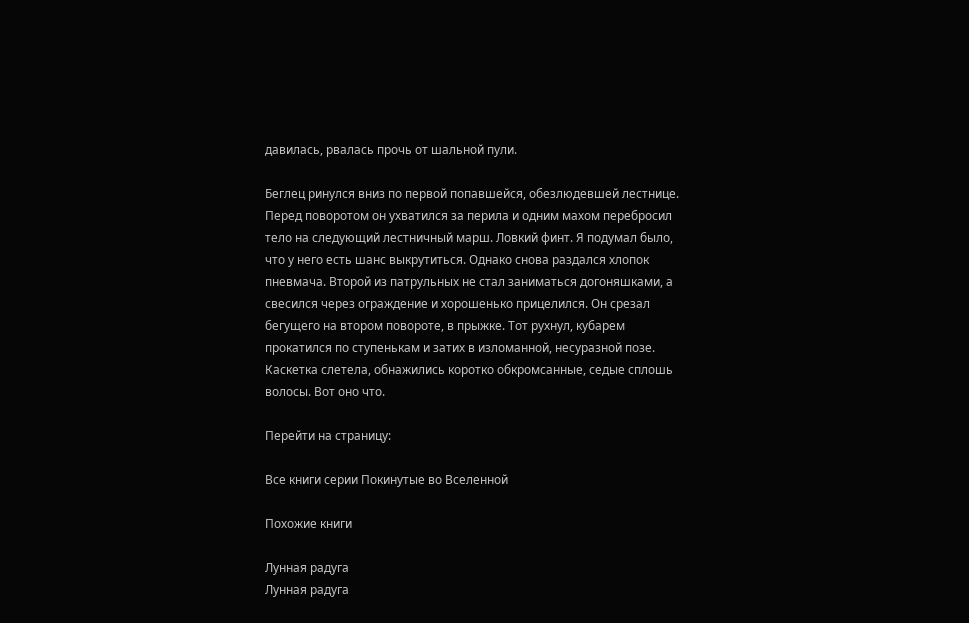давилась, рвалась прочь от шальной пули.

Беглец ринулся вниз по первой попавшейся, обезлюдевшей лестнице. Перед поворотом он ухватился за перила и одним махом перебросил тело на следующий лестничный марш. Ловкий финт. Я подумал было, что у него есть шанс выкрутиться. Однако снова раздался хлопок пневмача. Второй из патрульных не стал заниматься догоняшками, а свесился через ограждение и хорошенько прицелился. Он срезал бегущего на втором повороте, в прыжке. Тот рухнул, кубарем прокатился по ступенькам и затих в изломанной, несуразной позе. Каскетка слетела, обнажились коротко обкромсанные, седые сплошь волосы. Вот оно что.

Перейти на страницу:

Все книги серии Покинутые во Вселенной

Похожие книги

Лунная радуга
Лунная радуга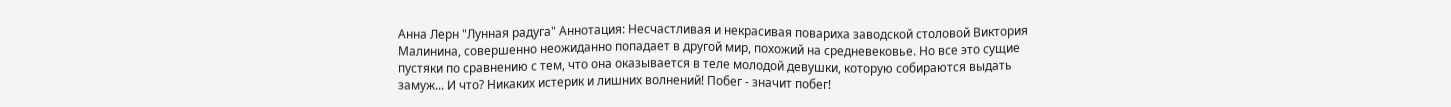Анна Лерн "Лунная радуга" Аннотация: Несчастливая и некрасивая повариха заводской столовой Виктория Малинина, совершенно неожиданно попадает в другой мир, похожий на средневековье. Но все это сущие пустяки по сравнению с тем, что она оказывается в теле молодой девушки, которую собираются выдать замуж... И что? Никаких истерик и лишних волнений! Побег - значит побег!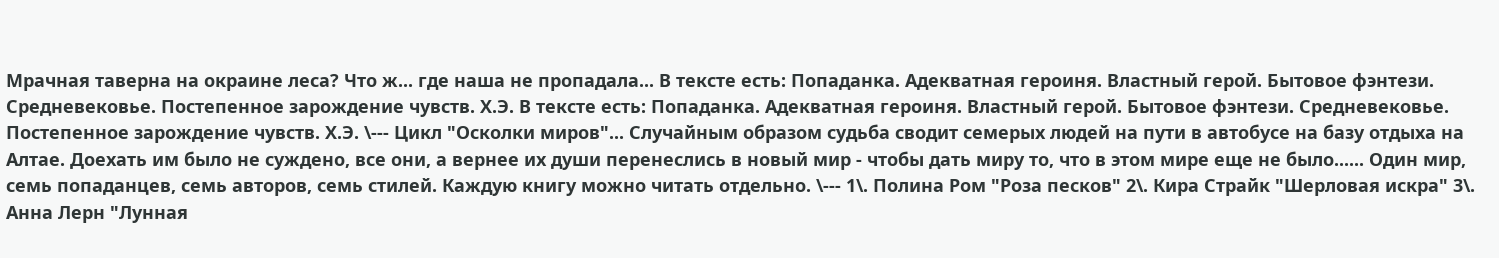Мрачная таверна на окраине леса? Что ж... где наша не пропадала... В тексте есть: Попаданка. Адекватная героиня. Властный герой. Бытовое фэнтези. Средневековье. Постепенное зарождение чувств. Х.Э. В тексте есть: Попаданка. Адекватная героиня. Властный герой. Бытовое фэнтези. Средневековье. Постепенное зарождение чувств. Х.Э. \--- Цикл "Осколки миров"... Случайным образом судьба сводит семерых людей на пути в автобусе на базу отдыха на Алтае. Доехать им было не суждено, все они, а вернее их души перенеслись в новый мир - чтобы дать миру то, что в этом мире еще не было...... Один мир, семь попаданцев, семь авторов, семь стилей. Каждую книгу можно читать отдельно. \--- 1\. Полина Ром "Роза песков" 2\. Кира Страйк "Шерловая искра" 3\. Анна Лерн "Лунная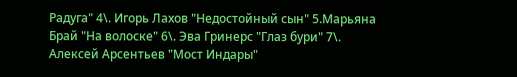Радуга" 4\. Игорь Лахов "Недостойный сын" 5.Марьяна Брай "На волоске" 6\. Эва Гринерс "Глаз бури" 7\. Алексей Арсентьев "Мост Индары"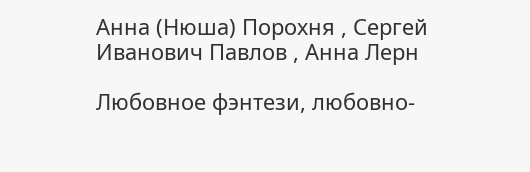Анна (Нюша) Порохня , Сергей Иванович Павлов , Анна Лерн

Любовное фэнтези, любовно-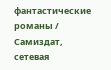фантастические романы / Самиздат, сетевая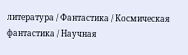литература / Фантастика / Космическая фантастика / Научная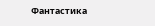Фантастика